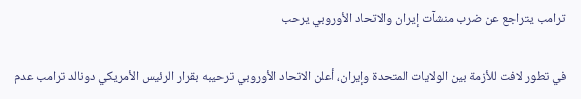ترامب يتراجع عن ضرب منشآت إيران والاتحاد الأوروبي يرحب

في تطور لافت للأزمة بين الولايات المتحدة وإيران، أعلن الاتحاد الأوروبي ترحيبه بقرار الرئيس الأمريكي دونالد ترامب عدم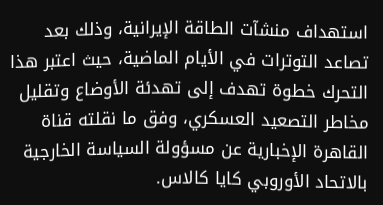استهداف منشآت الطاقة الإيرانية، وذلك بعد تصاعد التوترات في الأيام الماضية، حيث اعتبر هذا التحرك خطوة تهدف إلى تهدئة الأوضاع وتقليل مخاطر التصعيد العسكري، وفق ما نقلته قناة القاهرة الإخبارية عن مسؤولة السياسة الخارجية بالاتحاد الأوروبي كايا كالاس.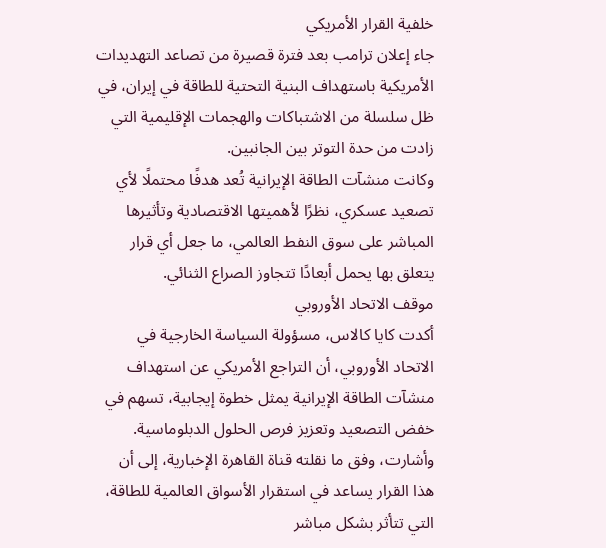خلفية القرار الأمريكي
جاء إعلان ترامب بعد فترة قصيرة من تصاعد التهديدات الأمريكية باستهداف البنية التحتية للطاقة في إيران، في ظل سلسلة من الاشتباكات والهجمات الإقليمية التي زادت من حدة التوتر بين الجانبين.
وكانت منشآت الطاقة الإيرانية تُعد هدفًا محتملًا لأي تصعيد عسكري، نظرًا لأهميتها الاقتصادية وتأثيرها المباشر على سوق النفط العالمي، ما جعل أي قرار يتعلق بها يحمل أبعادًا تتجاوز الصراع الثنائي.
موقف الاتحاد الأوروبي
أكدت كايا كالاس، مسؤولة السياسة الخارجية في الاتحاد الأوروبي، أن التراجع الأمريكي عن استهداف منشآت الطاقة الإيرانية يمثل خطوة إيجابية، تسهم في خفض التصعيد وتعزيز فرص الحلول الدبلوماسية.
وأشارت، وفق ما نقلته قناة القاهرة الإخبارية، إلى أن هذا القرار يساعد في استقرار الأسواق العالمية للطاقة، التي تتأثر بشكل مباشر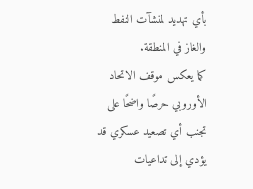بأي تهديد لمنشآت النفط والغاز في المنطقة.
كما يعكس موقف الاتحاد الأوروبي حرصًا واضحًا على تجنب أي تصعيد عسكري قد يؤدي إلى تداعيات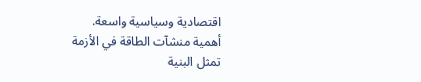اقتصادية وسياسية واسعة.
أهمية منشآت الطاقة في الأزمة
تمثل البنية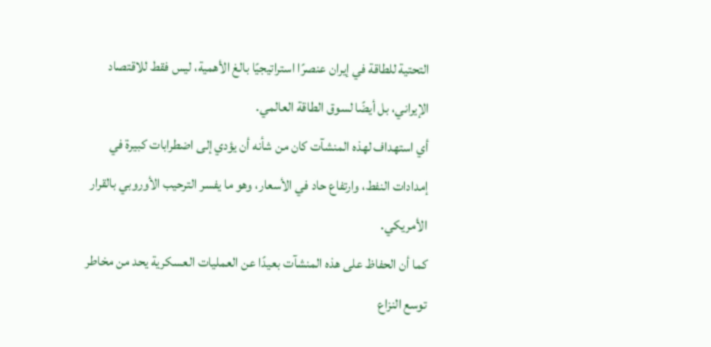التحتية للطاقة في إيران عنصرًا استراتيجيًا بالغ الأهمية، ليس فقط للاقتصاد الإيراني، بل أيضًا لسوق الطاقة العالمي.
أي استهداف لهذه المنشآت كان من شأنه أن يؤدي إلى اضطرابات كبيرة في إمدادات النفط، وارتفاع حاد في الأسعار، وهو ما يفسر الترحيب الأوروبي بالقرار الأمريكي.
كما أن الحفاظ على هذه المنشآت بعيدًا عن العمليات العسكرية يحد من مخاطر توسع النزاع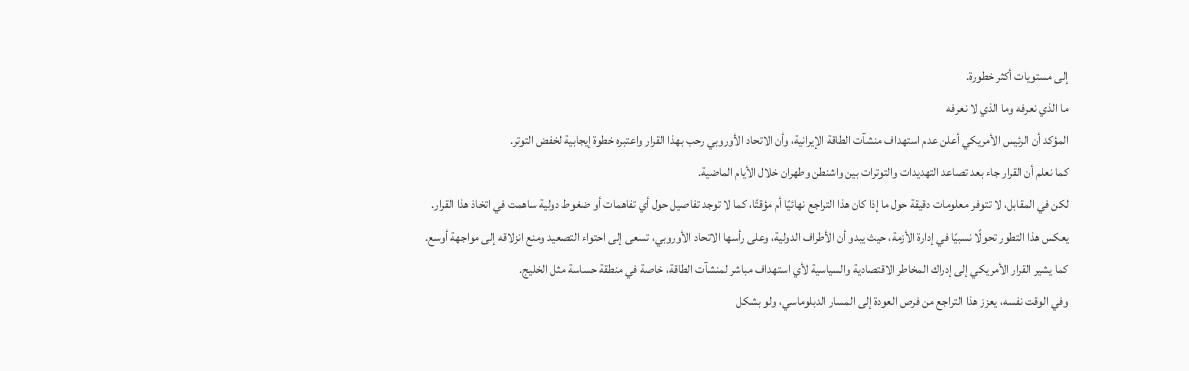إلى مستويات أكثر خطورة.
ما الذي نعرفه وما الذي لا نعرفه
المؤكد أن الرئيس الأمريكي أعلن عدم استهداف منشآت الطاقة الإيرانية، وأن الاتحاد الأوروبي رحب بهذا القرار واعتبره خطوة إيجابية لخفض التوتر.
كما نعلم أن القرار جاء بعد تصاعد التهديدات والتوترات بين واشنطن وطهران خلال الأيام الماضية.
لكن في المقابل، لا تتوفر معلومات دقيقة حول ما إذا كان هذا التراجع نهائيًا أم مؤقتًا، كما لا توجد تفاصيل حول أي تفاهمات أو ضغوط دولية ساهمت في اتخاذ هذا القرار.
يعكس هذا التطور تحولًا نسبيًا في إدارة الأزمة، حيث يبدو أن الأطراف الدولية، وعلى رأسها الاتحاد الأوروبي، تسعى إلى احتواء التصعيد ومنع انزلاقه إلى مواجهة أوسع.
كما يشير القرار الأمريكي إلى إدراك المخاطر الاقتصادية والسياسية لأي استهداف مباشر لمنشآت الطاقة، خاصة في منطقة حساسة مثل الخليج.
وفي الوقت نفسه، يعزز هذا التراجع من فرص العودة إلى المسار الدبلوماسي، ولو بشكل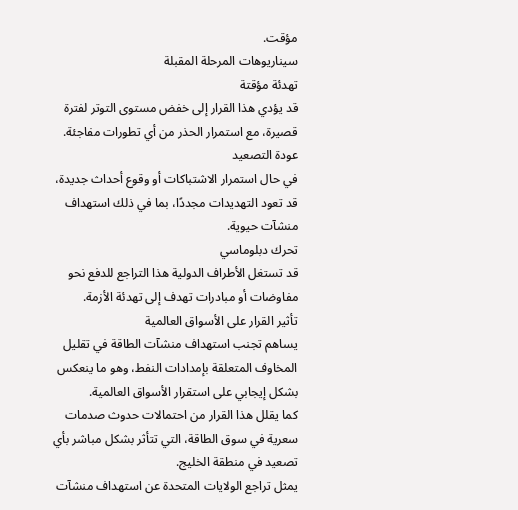مؤقت.
سيناريوهات المرحلة المقبلة
تهدئة مؤقتة
قد يؤدي هذا القرار إلى خفض مستوى التوتر لفترة قصيرة، مع استمرار الحذر من أي تطورات مفاجئة.
عودة التصعيد
في حال استمرار الاشتباكات أو وقوع أحداث جديدة، قد تعود التهديدات مجددًا، بما في ذلك استهداف منشآت حيوية.
تحرك دبلوماسي
قد تستغل الأطراف الدولية هذا التراجع للدفع نحو مفاوضات أو مبادرات تهدف إلى تهدئة الأزمة.
تأثير القرار على الأسواق العالمية
يساهم تجنب استهداف منشآت الطاقة في تقليل المخاوف المتعلقة بإمدادات النفط، وهو ما ينعكس بشكل إيجابي على استقرار الأسواق العالمية.
كما يقلل هذا القرار من احتمالات حدوث صدمات سعرية في سوق الطاقة، التي تتأثر بشكل مباشر بأي تصعيد في منطقة الخليج.
يمثل تراجع الولايات المتحدة عن استهداف منشآت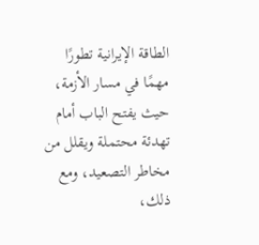الطاقة الإيرانية تطورًا مهمًا في مسار الأزمة، حيث يفتح الباب أمام تهدئة محتملة ويقلل من مخاطر التصعيد، ومع ذلك،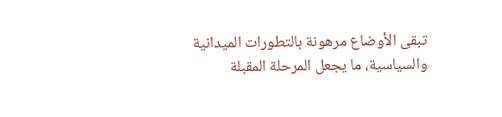تبقى الأوضاع مرهونة بالتطورات الميدانية والسياسية، ما يجعل المرحلة المقبلة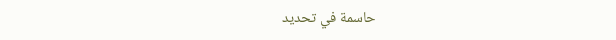حاسمة في تحديد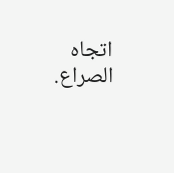اتجاه الصراع.